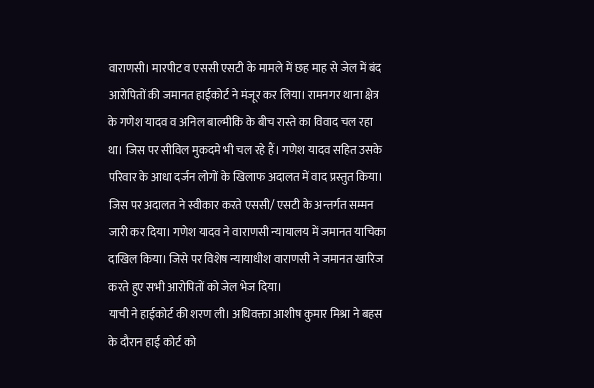वाराणसी। मारपीट व एससी एसटी के मामले में छह माह से जेल में बंद आरोपितों की जमानत हाईकोर्ट ने मंजूर कर लिया। रामनगर थाना क्षेत्र के गणेश यादव व अनिल बाल्मीकि के बीच रास्ते का विवाद चल रहा था। जिस पर सीविल मुकदमे भी चल रहे हैं। गणेश यादव सहित उसके परिवार के आधा दर्जन लोगों के खिलाफ अदालत में वाद प्रस्तुत किया। जिस पर अदालत ने स्वीकार करते एससी/ एसटी के अन्तर्गत सम्मन जारी कर दिया। गणेश यादव ने वाराणसी न्यायालय में जमानत याचिका दाखिल किया। जिसे पर विशेष न्यायाधीश वाराणसी ने जमानत खारिज करते हुए सभी आरोपितों को जेल भेज दिया।
याची ने हाईकोर्ट की शरण ली। अधिवक्ता आशीष कुमार मिश्रा ने बहस के दौरान हाई कोर्ट को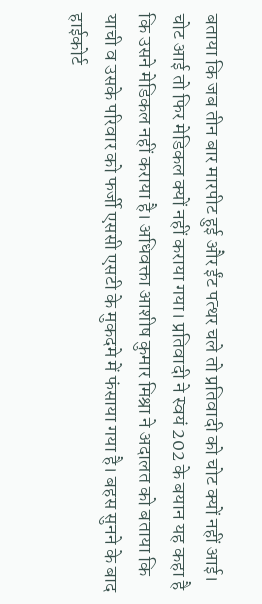बताया कि जब तीन बार मारपीट हुई और ईंट पत्थर चले तो प्रतिवादी को चोट क्यों नहीं आई। चोट आई तो फिर मेडिकल क्यों नहीं कराया गया। प्रतिवादी ने स्वयं 202 के बयान यह कहा है कि उसने मेडिकल नहीं कराया है। अधिवक्ता आशीष कुमार मिश्रा ने अदालत को बताया कि याची व उसके परिवार को फर्जी एससी एसटी के मुकदमे में फंसाया गया है। बहस सुनने के बाद हाईकोर्ट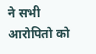ने सभी आरोपितो को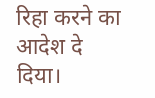रिहा करने का आदेश दे दिया।